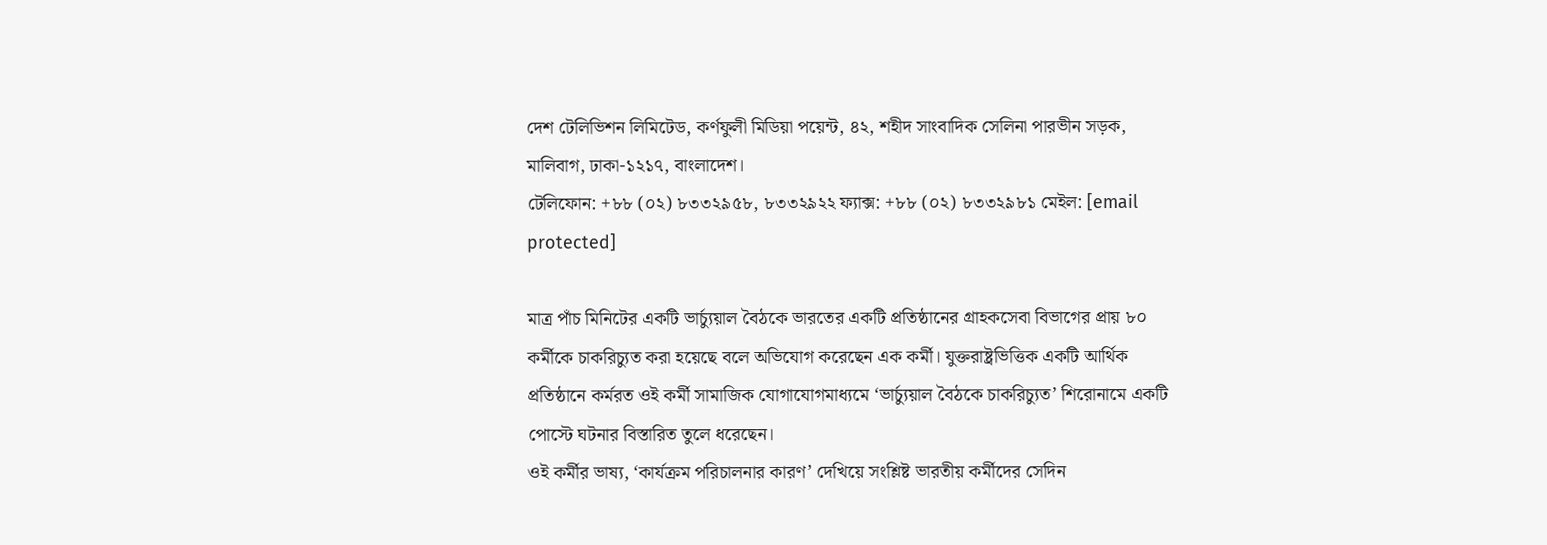দেশ টেলিভিশন লিমিটেড, কর্ণফুলী মিডিয়া পয়েন্ট, ৪২, শহীদ সাংবাদিক সেলিনা পারভীন সড়ক, মালিবাগ, ঢাকা-১২১৭, বাংলাদেশ।
টেলিফোন: +৮৮ (০২) ৮৩৩২৯৫৮, ৮৩৩২৯২২ ফ্যাক্স: +৮৮ (০২) ৮৩৩২৯৮১ মেইল: [email protected]

মাত্র পাঁচ মিনিটের একটি ভার্চ্যুয়াল বৈঠকে ভারতের একটি প্রতিষ্ঠানের গ্রাহকসেবা বিভাগের প্রায় ৮০ কর্মীকে চাকরিচ্যুত করা হয়েছে বলে অভিযোগ করেছেন এক কর্মী। যুক্তরাষ্ট্রভিত্তিক একটি আর্থিক প্রতিষ্ঠানে কর্মরত ওই কর্মী সামাজিক যোগাযোগমাধ্যমে ‘ভার্চ্যুয়াল বৈঠকে চাকরিচ্যুত’ শিরোনামে একটি পোস্টে ঘটনার বিস্তারিত তুলে ধরেছেন।
ওই কর্মীর ভাষ্য, ‘কার্যক্রম পরিচালনার কারণ’ দেখিয়ে সংশ্লিষ্ট ভারতীয় কর্মীদের সেদিন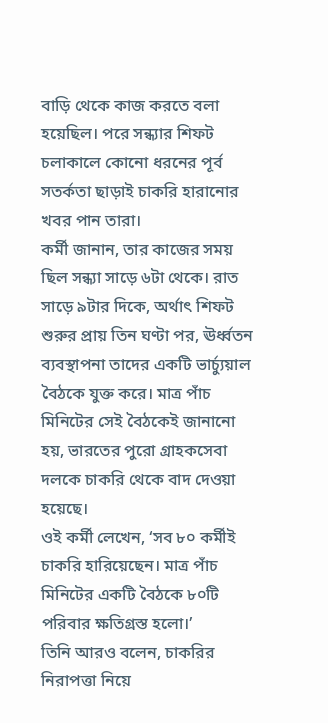বাড়ি থেকে কাজ করতে বলা হয়েছিল। পরে সন্ধ্যার শিফট চলাকালে কোনো ধরনের পূর্ব সতর্কতা ছাড়াই চাকরি হারানোর খবর পান তারা।
কর্মী জানান, তার কাজের সময় ছিল সন্ধ্যা সাড়ে ৬টা থেকে। রাত সাড়ে ৯টার দিকে, অর্থাৎ শিফট শুরুর প্রায় তিন ঘণ্টা পর, ঊর্ধ্বতন ব্যবস্থাপনা তাদের একটি ভার্চ্যুয়াল বৈঠকে যুক্ত করে। মাত্র পাঁচ মিনিটের সেই বৈঠকেই জানানো হয়, ভারতের পুরো গ্রাহকসেবা দলকে চাকরি থেকে বাদ দেওয়া হয়েছে।
ওই কর্মী লেখেন, ‘সব ৮০ কর্মীই চাকরি হারিয়েছেন। মাত্র পাঁচ মিনিটের একটি বৈঠকে ৮০টি পরিবার ক্ষতিগ্রস্ত হলো।’
তিনি আরও বলেন, চাকরির নিরাপত্তা নিয়ে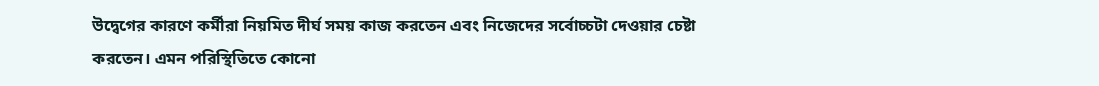উদ্বেগের কারণে কর্মীরা নিয়মিত দীর্ঘ সময় কাজ করতেন এবং নিজেদের সর্বোচ্চটা দেওয়ার চেষ্টা করতেন। এমন পরিস্থিতিতে কোনো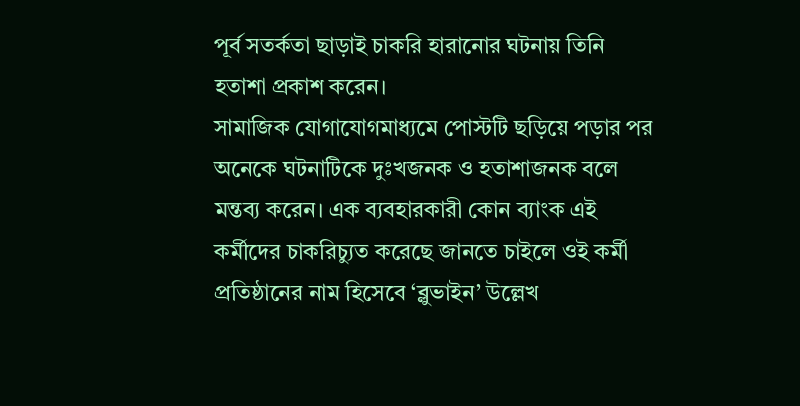পূর্ব সতর্কতা ছাড়াই চাকরি হারানোর ঘটনায় তিনি হতাশা প্রকাশ করেন।
সামাজিক যোগাযোগমাধ্যমে পোস্টটি ছড়িয়ে পড়ার পর অনেকে ঘটনাটিকে দুঃখজনক ও হতাশাজনক বলে মন্তব্য করেন। এক ব্যবহারকারী কোন ব্যাংক এই কর্মীদের চাকরিচ্যুত করেছে জানতে চাইলে ওই কর্মী প্রতিষ্ঠানের নাম হিসেবে ‘ব্লুভাইন’ উল্লেখ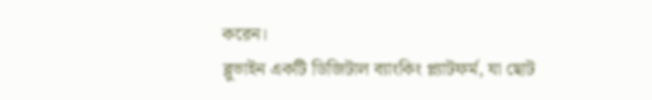করেন।
ব্লুভাইন একটি ডিজিটাল ব্যাংকিং প্ল্যাটফর্ম, যা ছোট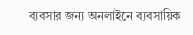ব্যবসার জন্য অনলাইনে ব্যবসায়িক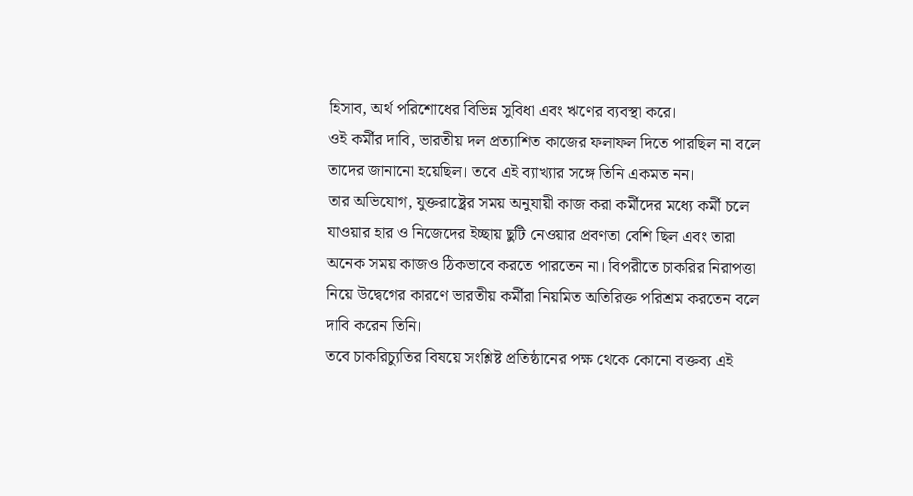হিসাব, অর্থ পরিশোধের বিভিন্ন সুবিধা এবং ঋণের ব্যবস্থা করে।
ওই কর্মীর দাবি, ভারতীয় দল প্রত্যাশিত কাজের ফলাফল দিতে পারছিল না বলে তাদের জানানো হয়েছিল। তবে এই ব্যাখ্যার সঙ্গে তিনি একমত নন।
তার অভিযোগ, যুক্তরাষ্ট্রের সময় অনুযায়ী কাজ করা কর্মীদের মধ্যে কর্মী চলে যাওয়ার হার ও নিজেদের ইচ্ছায় ছুটি নেওয়ার প্রবণতা বেশি ছিল এবং তারা অনেক সময় কাজও ঠিকভাবে করতে পারতেন না। বিপরীতে চাকরির নিরাপত্তা নিয়ে উদ্বেগের কারণে ভারতীয় কর্মীরা নিয়মিত অতিরিক্ত পরিশ্রম করতেন বলে দাবি করেন তিনি।
তবে চাকরিচ্যুতির বিষয়ে সংশ্লিষ্ট প্রতিষ্ঠানের পক্ষ থেকে কোনো বক্তব্য এই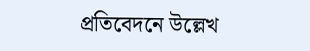প্রতিবেদনে উল্লেখ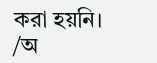করা হয়নি।
/অ